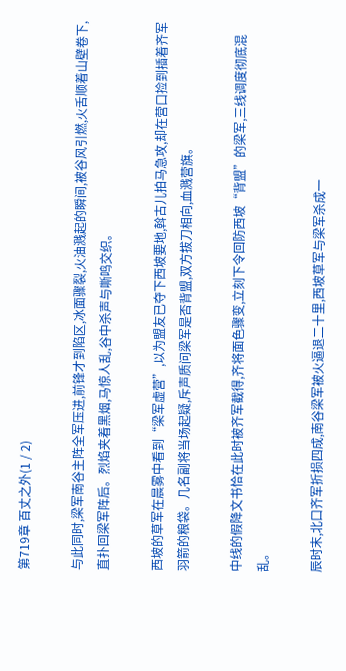第719章 百丈之外(1 / 2)

与此同时,梁军南谷主阵全军压进,前锋才到陷区,冰面骤裂,火油溅起的瞬间,被谷风引燃,火舌顺着山壁卷下,直扑回梁军阵后。烈焰夹着黑烟,马惊人乱,谷中杀声与嘶鸣交织。

西坡的草军在晨雾中看到“梁军虚营”,以为盟友已夺下西坡要地,斡古儿拍马急攻,却在营口捡到插着齐军羽箭的粮袋。几名副将当场起疑,斥声质问梁军是否背盟,双方拔刀相向,血溅营旗。

中线的假降文书恰在此时被齐军截得,齐将面色骤变,立刻下令回防西坡“背盟”的梁军,三线调度彻底混乱。

辰时末,北口齐军折损四成,南谷梁军被火逼退二十里,西坡草军与梁军杀成一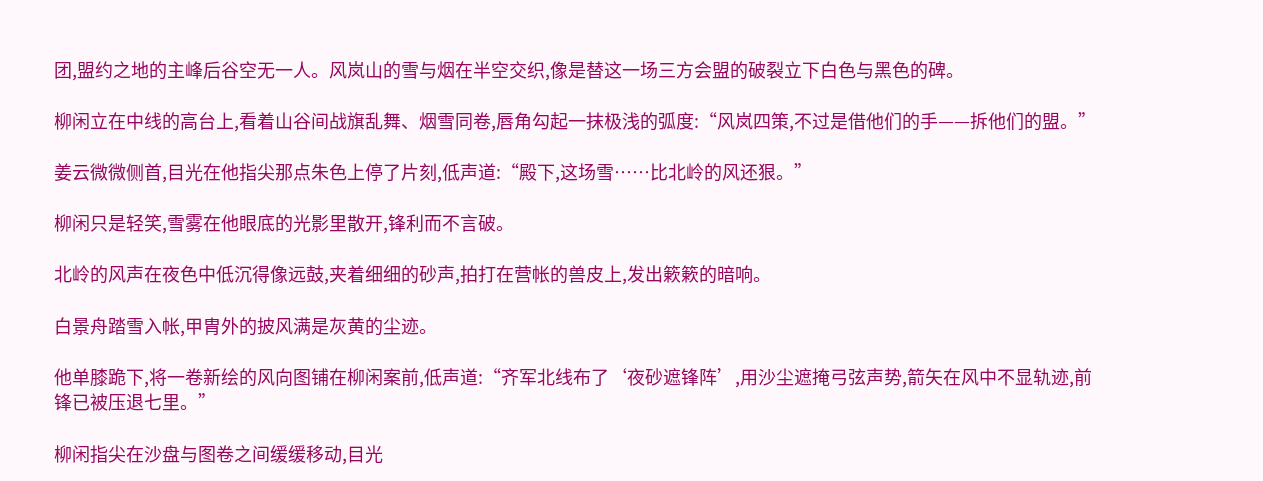团,盟约之地的主峰后谷空无一人。风岚山的雪与烟在半空交织,像是替这一场三方会盟的破裂立下白色与黑色的碑。

柳闲立在中线的高台上,看着山谷间战旗乱舞、烟雪同卷,唇角勾起一抹极浅的弧度:“风岚四策,不过是借他们的手——拆他们的盟。”

姜云微微侧首,目光在他指尖那点朱色上停了片刻,低声道:“殿下,这场雪……比北岭的风还狠。”

柳闲只是轻笑,雪雾在他眼底的光影里散开,锋利而不言破。

北岭的风声在夜色中低沉得像远鼓,夹着细细的砂声,拍打在营帐的兽皮上,发出簌簌的暗响。

白景舟踏雪入帐,甲胄外的披风满是灰黄的尘迹。

他单膝跪下,将一卷新绘的风向图铺在柳闲案前,低声道:“齐军北线布了‘夜砂遮锋阵’,用沙尘遮掩弓弦声势,箭矢在风中不显轨迹,前锋已被压退七里。”

柳闲指尖在沙盘与图卷之间缓缓移动,目光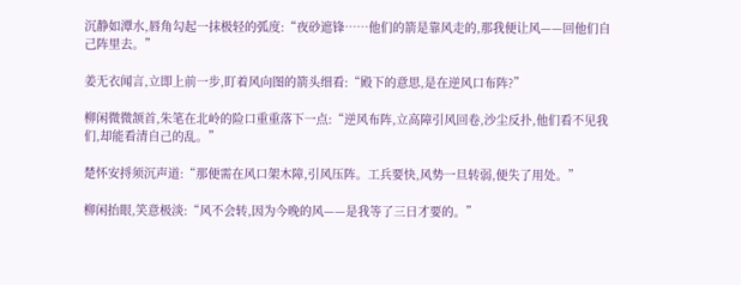沉静如潭水,唇角勾起一抹极轻的弧度:“夜砂遮锋……他们的箭是靠风走的,那我便让风——回他们自己阵里去。”

姜无衣闻言,立即上前一步,盯着风向图的箭头细看:“殿下的意思,是在逆风口布阵?”

柳闲微微颔首,朱笔在北岭的险口重重落下一点:“逆风布阵,立高障引风回卷,沙尘反扑,他们看不见我们,却能看清自己的乱。”

楚怀安捋须沉声道:“那便需在风口架木障,引风压阵。工兵要快,风势一旦转弱,便失了用处。”

柳闲抬眼,笑意极淡:“风不会转,因为今晚的风——是我等了三日才要的。”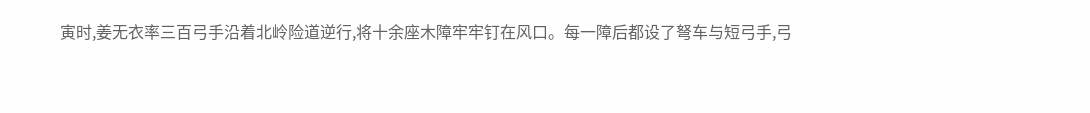寅时,姜无衣率三百弓手沿着北岭险道逆行,将十余座木障牢牢钉在风口。每一障后都设了弩车与短弓手,弓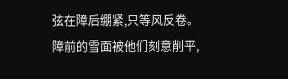弦在障后绷紧,只等风反卷。障前的雪面被他们刻意削平,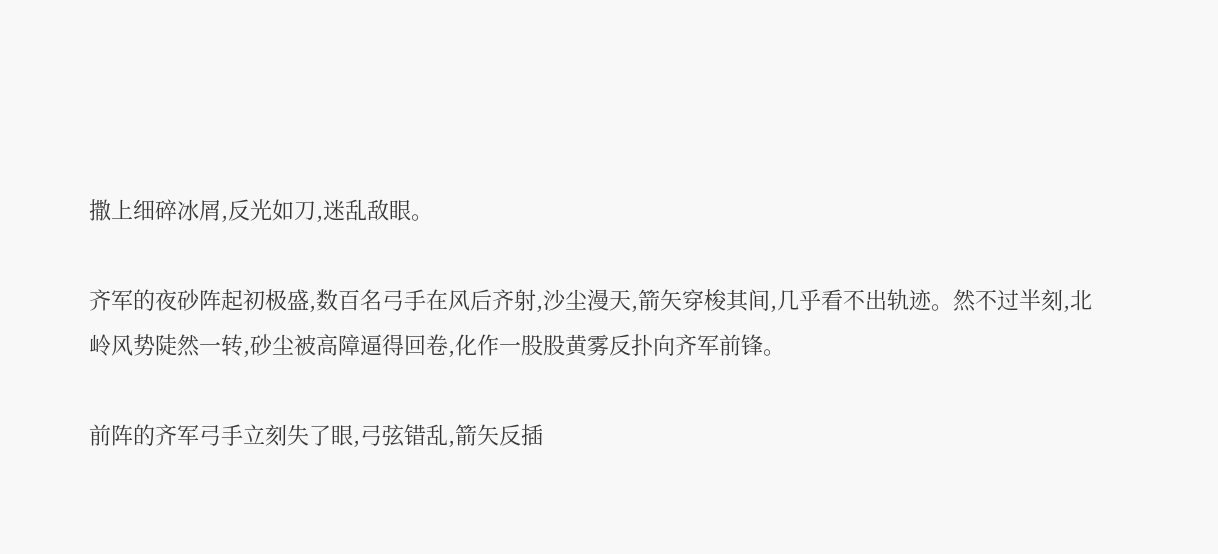撒上细碎冰屑,反光如刀,迷乱敌眼。

齐军的夜砂阵起初极盛,数百名弓手在风后齐射,沙尘漫天,箭矢穿梭其间,几乎看不出轨迹。然不过半刻,北岭风势陡然一转,砂尘被高障逼得回卷,化作一股股黄雾反扑向齐军前锋。

前阵的齐军弓手立刻失了眼,弓弦错乱,箭矢反插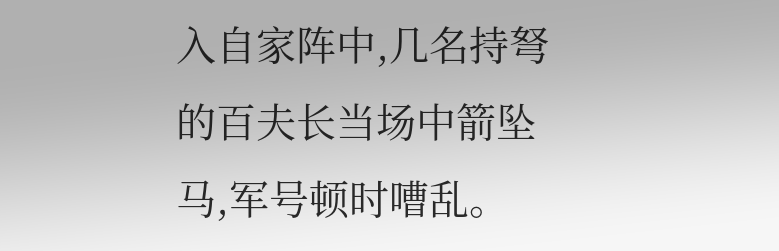入自家阵中,几名持弩的百夫长当场中箭坠马,军号顿时嘈乱。